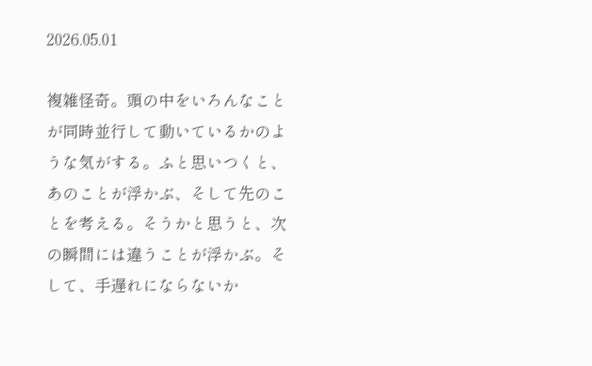2026.05.01

複雑怪奇。頭の中をいろんなことが同時並行して動いているかのような気がする。ふと思いつくと、あのことが浮かぶ、そして先のことを考える。そうかと思うと、次の瞬間には違うことが浮かぶ。そして、手遅れにならないか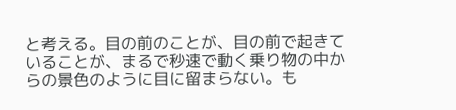と考える。目の前のことが、目の前で起きていることが、まるで秒速で動く乗り物の中からの景色のように目に留まらない。も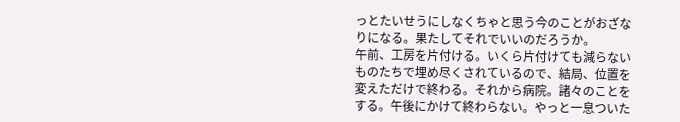っとたいせうにしなくちゃと思う今のことがおざなりになる。果たしてそれでいいのだろうか。
午前、工房を片付ける。いくら片付けても減らないものたちで埋め尽くされているので、結局、位置を変えただけで終わる。それから病院。諸々のことをする。午後にかけて終わらない。やっと一息ついた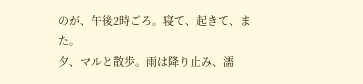のが、午後2時ごろ。寝て、起きて、また。
夕、マルと散歩。雨は降り止み、濡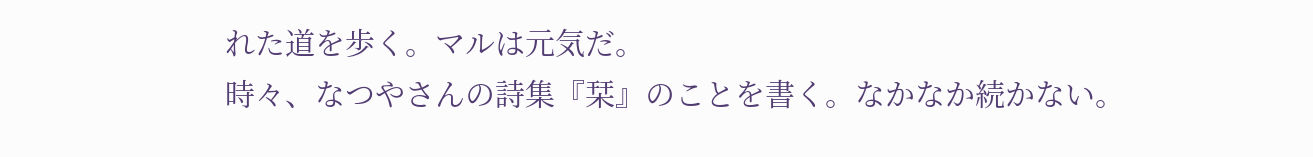れた道を歩く。マルは元気だ。
時々、なつやさんの詩集『栞』のことを書く。なかなか続かない。